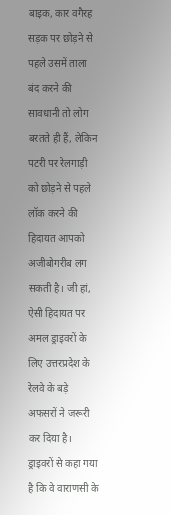बाइक, कार वगैरह सड़क पर छोड़ने से पहले उसमें ताला बंद करने की सावधानी तो लोग बरतते ही हैं, लेकिन पटरी पर रेलगाड़ी को छोड़ने से पहले लॉक करने की हिदायत आपको अजीबोगरीब लग सकती है। जी हां, ऐसी हिदायत पर अमल ड्राइवरों के लिए उत्तरप्रदेश के रेलवे के बड़े अफसरों ने जरूरी कर दिया है।
ड्राइवरों से कहा गया है कि वे वाराणसी के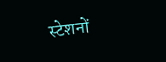स्टेशनों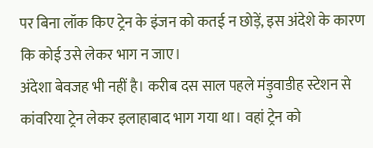पर बिना लॉक किए ट्रेन के इंजन को कतई न छोड़ें, इस अंदेशे के कारण कि कोई उसे लेकर भाग न जाए।
अंदेशा बेवजह भी नहीं है। करीब दस साल पहले मंड़ुवाडीह स्टेशन से कांवरिया ट्रेन लेकर इलाहाबाद भाग गया था। वहां ट्रेन को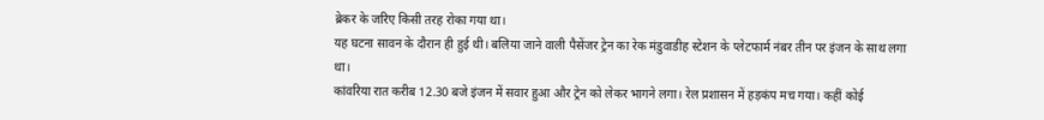ब्रेकर के जरिए किसी तरह रोका गया था।
यह घटना सावन के दौरान ही हुई थी। बलिया जाने वाली पैसेंजर ट्रेन का रेक मंडुवाडीह स्टेशन के प्लेटफार्म नंबर तीन पर इंजन के साथ लगा था।
कांवरिया रात करीब 12.30 बजे इंजन में सवार हुआ और ट्रेन को लेकर भागने लगा। रेल प्रशासन में हड़कंप मच गया। कहीं कोई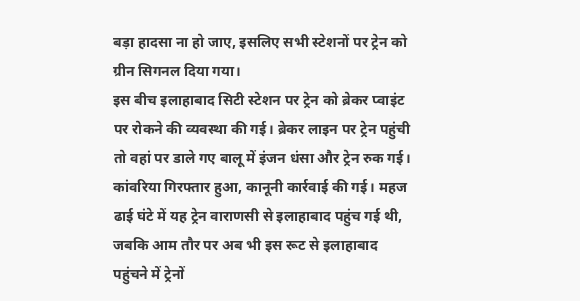बड़ा हादसा ना हो जाए, इसलिए सभी स्टेशनों पर ट्रेन को ग्रीन सिगनल दिया गया।
इस बीच इलाहाबाद सिटी स्टेशन पर ट्रेन को ब्रेकर प्वाइंट पर रोकने की व्यवस्था की गई। ब्रेकर लाइन पर ट्रेन पहुंची तो वहां पर डाले गए बालू में इंजन धंसा और ट्रेन रुक गई।
कांवरिया गिरफ्तार हुआ, कानूनी कार्रवाई की गई। महज ढाई घंटे में यह ट्रेन वाराणसी से इलाहाबाद पहुंच गई थी, जबकि आम तौर पर अब भी इस रूट से इलाहाबाद पहुंचने में ट्रेनों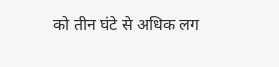को तीन घंटे से अधिक लग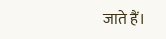जाते हैं।